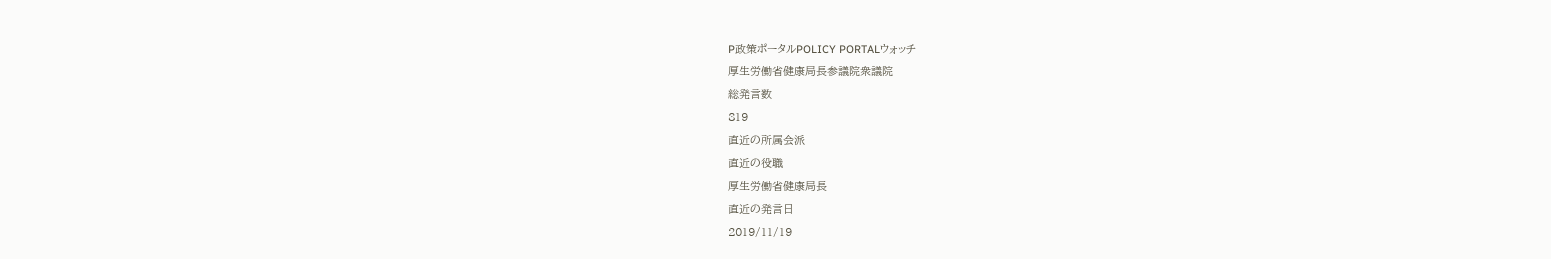P政策ポータルPOLICY PORTALウォッチ
厚生労働省健康局長参議院衆議院
総発言数
819
直近の所属会派
直近の役職
厚生労働省健康局長
直近の発言日
2019/11/19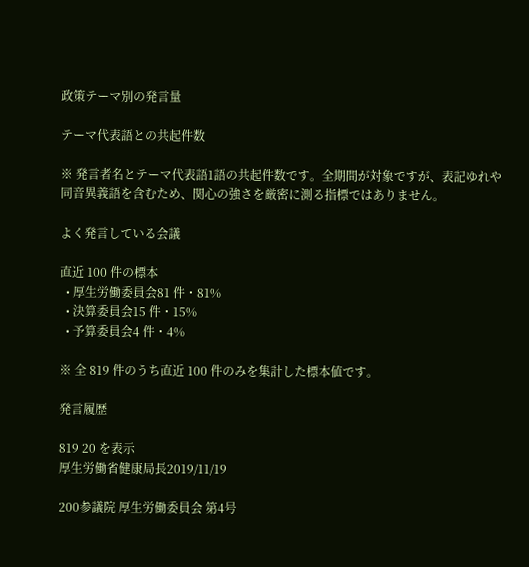政策テーマ別の発言量

テーマ代表語との共起件数

※ 発言者名とテーマ代表語1語の共起件数です。全期間が対象ですが、表記ゆれや 同音異義語を含むため、関心の強さを厳密に測る指標ではありません。

よく発言している会議

直近 100 件の標本
  • 厚生労働委員会81 件・81%
  • 決算委員会15 件・15%
  • 予算委員会4 件・4%

※ 全 819 件のうち直近 100 件のみを集計した標本値です。

発言履歴

819 20 を表示
厚生労働省健康局長2019/11/19

200参議院 厚生労働委員会 第4号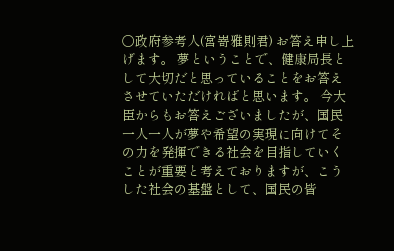○政府参考人(宮嵜雅則君) お答え申し上げます。 夢ということで、健康局長として大切だと思っていることをお答えさせていただければと思います。 今大臣からもお答えございましたが、国民一人一人が夢や希望の実現に向けてその力を発揮できる社会を目指していくことが重要と考えておりますが、こうした社会の基盤として、国民の皆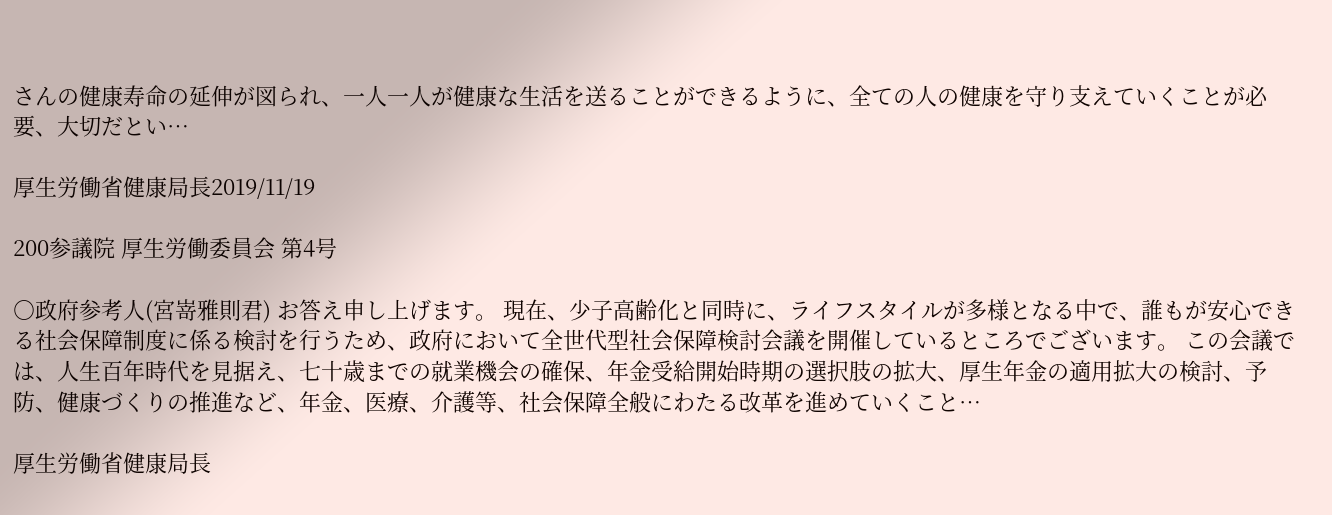さんの健康寿命の延伸が図られ、一人一人が健康な生活を送ることができるように、全ての人の健康を守り支えていくことが必要、大切だとい…

厚生労働省健康局長2019/11/19

200参議院 厚生労働委員会 第4号

○政府参考人(宮嵜雅則君) お答え申し上げます。 現在、少子高齢化と同時に、ライフスタイルが多様となる中で、誰もが安心できる社会保障制度に係る検討を行うため、政府において全世代型社会保障検討会議を開催しているところでございます。 この会議では、人生百年時代を見据え、七十歳までの就業機会の確保、年金受給開始時期の選択肢の拡大、厚生年金の適用拡大の検討、予防、健康づくりの推進など、年金、医療、介護等、社会保障全般にわたる改革を進めていくこと…

厚生労働省健康局長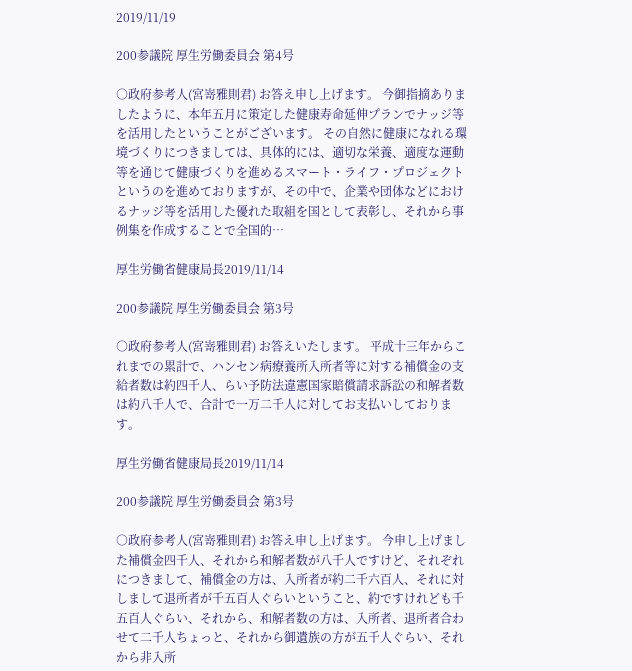2019/11/19

200参議院 厚生労働委員会 第4号

○政府参考人(宮嵜雅則君) お答え申し上げます。 今御指摘ありましたように、本年五月に策定した健康寿命延伸プランでナッジ等を活用したということがございます。 その自然に健康になれる環境づくりにつきましては、具体的には、適切な栄養、適度な運動等を通じて健康づくりを進めるスマート・ライフ・プロジェクトというのを進めておりますが、その中で、企業や団体などにおけるナッジ等を活用した優れた取組を国として表彰し、それから事例集を作成することで全国的…

厚生労働省健康局長2019/11/14

200参議院 厚生労働委員会 第3号

○政府参考人(宮嵜雅則君) お答えいたします。 平成十三年からこれまでの累計で、ハンセン病療養所入所者等に対する補償金の支給者数は約四千人、らい予防法違憲国家賠償請求訴訟の和解者数は約八千人で、合計で一万二千人に対してお支払いしております。

厚生労働省健康局長2019/11/14

200参議院 厚生労働委員会 第3号

○政府参考人(宮嵜雅則君) お答え申し上げます。 今申し上げました補償金四千人、それから和解者数が八千人ですけど、それぞれにつきまして、補償金の方は、入所者が約二千六百人、それに対しまして退所者が千五百人ぐらいということ、約ですけれども千五百人ぐらい、それから、和解者数の方は、入所者、退所者合わせて二千人ちょっと、それから御遺族の方が五千人ぐらい、それから非入所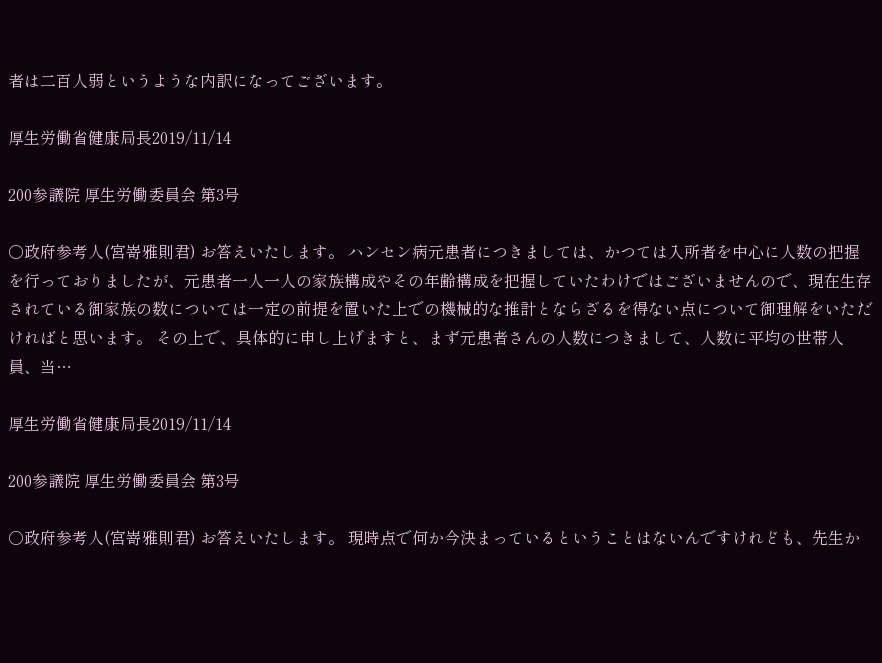者は二百人弱というような内訳になってございます。

厚生労働省健康局長2019/11/14

200参議院 厚生労働委員会 第3号

○政府参考人(宮嵜雅則君) お答えいたします。 ハンセン病元患者につきましては、かつては入所者を中心に人数の把握を行っておりましたが、元患者一人一人の家族構成やその年齢構成を把握していたわけではございませんので、現在生存されている御家族の数については一定の前提を置いた上での機械的な推計とならざるを得ない点について御理解をいただければと思います。 その上で、具体的に申し上げますと、まず元患者さんの人数につきまして、人数に平均の世帯人員、当…

厚生労働省健康局長2019/11/14

200参議院 厚生労働委員会 第3号

○政府参考人(宮嵜雅則君) お答えいたします。 現時点で何か今決まっているということはないんですけれども、先生か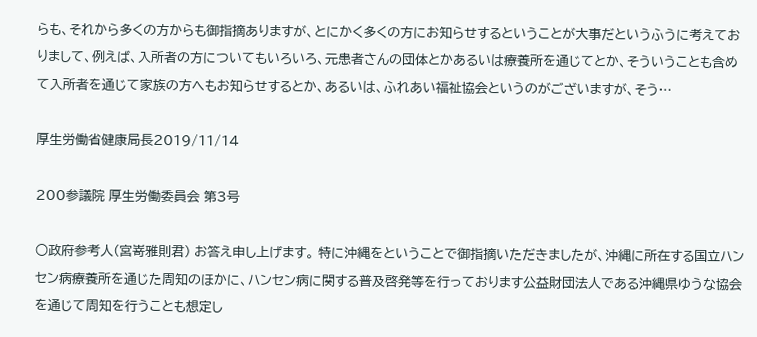らも、それから多くの方からも御指摘ありますが、とにかく多くの方にお知らせするということが大事だというふうに考えておりまして、例えば、入所者の方についてもいろいろ、元患者さんの団体とかあるいは療養所を通じてとか、そういうことも含めて入所者を通じて家族の方へもお知らせするとか、あるいは、ふれあい福祉協会というのがございますが、そう…

厚生労働省健康局長2019/11/14

200参議院 厚生労働委員会 第3号

○政府参考人(宮嵜雅則君) お答え申し上げます。 特に沖縄をということで御指摘いただきましたが、沖縄に所在する国立ハンセン病療養所を通じた周知のほかに、ハンセン病に関する普及啓発等を行っております公益財団法人である沖縄県ゆうな協会を通じて周知を行うことも想定し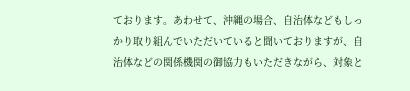ております。あわせて、沖縄の場合、自治体などもしっかり取り組んでいただいていると聞いておりますが、自治体などの関係機関の御協力もいただきながら、対象と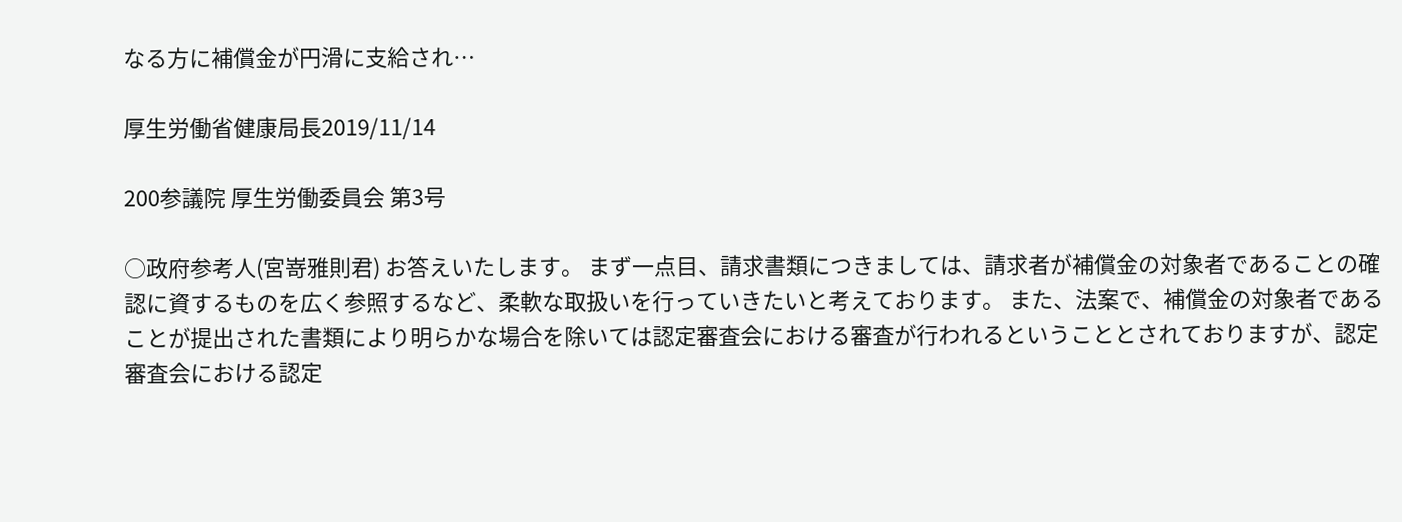なる方に補償金が円滑に支給され…

厚生労働省健康局長2019/11/14

200参議院 厚生労働委員会 第3号

○政府参考人(宮嵜雅則君) お答えいたします。 まず一点目、請求書類につきましては、請求者が補償金の対象者であることの確認に資するものを広く参照するなど、柔軟な取扱いを行っていきたいと考えております。 また、法案で、補償金の対象者であることが提出された書類により明らかな場合を除いては認定審査会における審査が行われるということとされておりますが、認定審査会における認定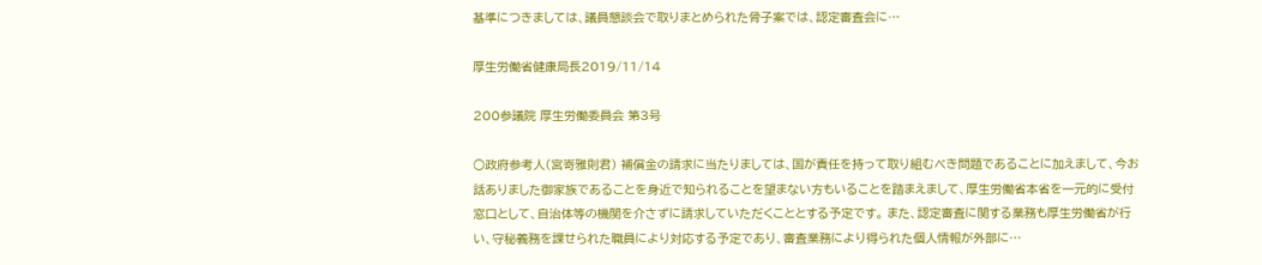基準につきましては、議員懇談会で取りまとめられた骨子案では、認定審査会に…

厚生労働省健康局長2019/11/14

200参議院 厚生労働委員会 第3号

○政府参考人(宮嵜雅則君) 補償金の請求に当たりましては、国が責任を持って取り組むべき問題であることに加えまして、今お話ありました御家族であることを身近で知られることを望まない方もいることを踏まえまして、厚生労働省本省を一元的に受付窓口として、自治体等の機関を介さずに請求していただくこととする予定です。 また、認定審査に関する業務も厚生労働省が行い、守秘義務を課せられた職員により対応する予定であり、審査業務により得られた個人情報が外部に…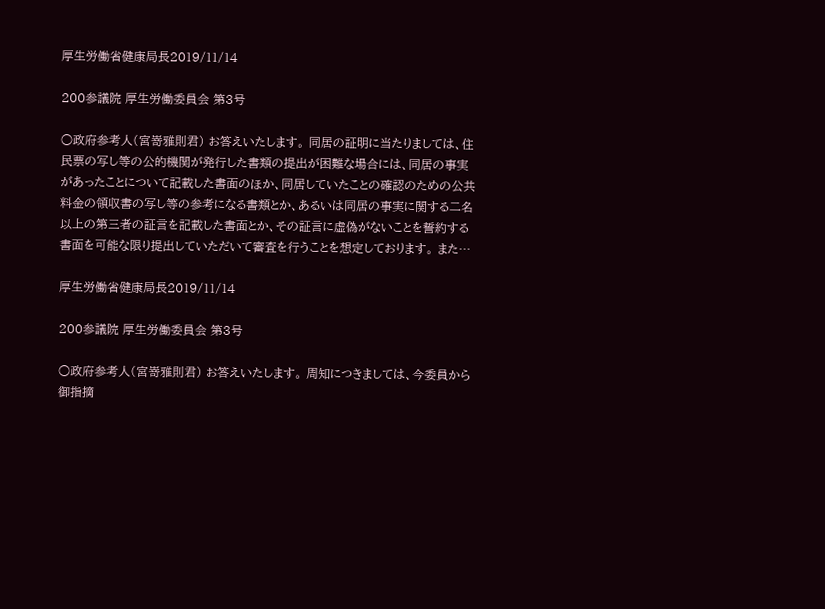厚生労働省健康局長2019/11/14

200参議院 厚生労働委員会 第3号

○政府参考人(宮嵜雅則君) お答えいたします。 同居の証明に当たりましては、住民票の写し等の公的機関が発行した書類の提出が困難な場合には、同居の事実があったことについて記載した書面のほか、同居していたことの確認のための公共料金の領収書の写し等の参考になる書類とか、あるいは同居の事実に関する二名以上の第三者の証言を記載した書面とか、その証言に虚偽がないことを誓約する書面を可能な限り提出していただいて審査を行うことを想定しております。 また…

厚生労働省健康局長2019/11/14

200参議院 厚生労働委員会 第3号

○政府参考人(宮嵜雅則君) お答えいたします。 周知につきましては、今委員から御指摘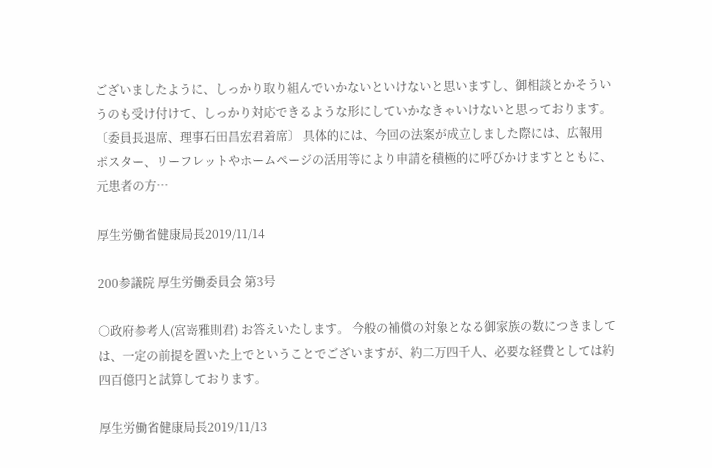ございましたように、しっかり取り組んでいかないといけないと思いますし、御相談とかそういうのも受け付けて、しっかり対応できるような形にしていかなきゃいけないと思っております。 〔委員長退席、理事石田昌宏君着席〕 具体的には、今回の法案が成立しました際には、広報用ポスター、リーフレットやホームページの活用等により申請を積極的に呼びかけますとともに、元患者の方…

厚生労働省健康局長2019/11/14

200参議院 厚生労働委員会 第3号

○政府参考人(宮嵜雅則君) お答えいたします。 今般の補償の対象となる御家族の数につきましては、一定の前提を置いた上でということでございますが、約二万四千人、必要な経費としては約四百億円と試算しております。

厚生労働省健康局長2019/11/13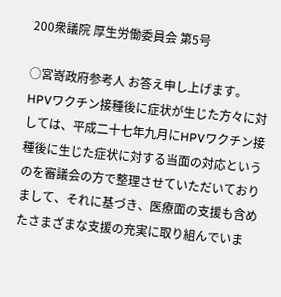200衆議院 厚生労働委員会 第5号

○宮嵜政府参考人 お答え申し上げます。 HPVワクチン接種後に症状が生じた方々に対しては、平成二十七年九月にHPVワクチン接種後に生じた症状に対する当面の対応というのを審議会の方で整理させていただいておりまして、それに基づき、医療面の支援も含めたさまざまな支援の充実に取り組んでいま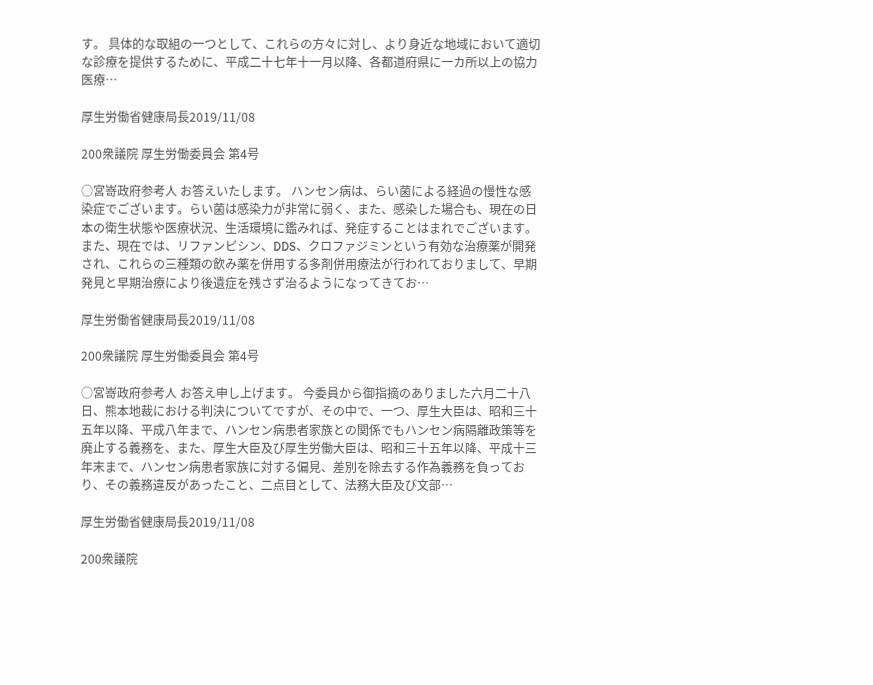す。 具体的な取組の一つとして、これらの方々に対し、より身近な地域において適切な診療を提供するために、平成二十七年十一月以降、各都道府県に一カ所以上の協力医療…

厚生労働省健康局長2019/11/08

200衆議院 厚生労働委員会 第4号

○宮嵜政府参考人 お答えいたします。 ハンセン病は、らい菌による経過の慢性な感染症でございます。らい菌は感染力が非常に弱く、また、感染した場合も、現在の日本の衛生状態や医療状況、生活環境に鑑みれば、発症することはまれでございます。また、現在では、リファンピシン、DDS、クロファジミンという有効な治療薬が開発され、これらの三種類の飲み薬を併用する多剤併用療法が行われておりまして、早期発見と早期治療により後遺症を残さず治るようになってきてお…

厚生労働省健康局長2019/11/08

200衆議院 厚生労働委員会 第4号

○宮嵜政府参考人 お答え申し上げます。 今委員から御指摘のありました六月二十八日、熊本地裁における判決についてですが、その中で、一つ、厚生大臣は、昭和三十五年以降、平成八年まで、ハンセン病患者家族との関係でもハンセン病隔離政策等を廃止する義務を、また、厚生大臣及び厚生労働大臣は、昭和三十五年以降、平成十三年末まで、ハンセン病患者家族に対する偏見、差別を除去する作為義務を負っており、その義務違反があったこと、二点目として、法務大臣及び文部…

厚生労働省健康局長2019/11/08

200衆議院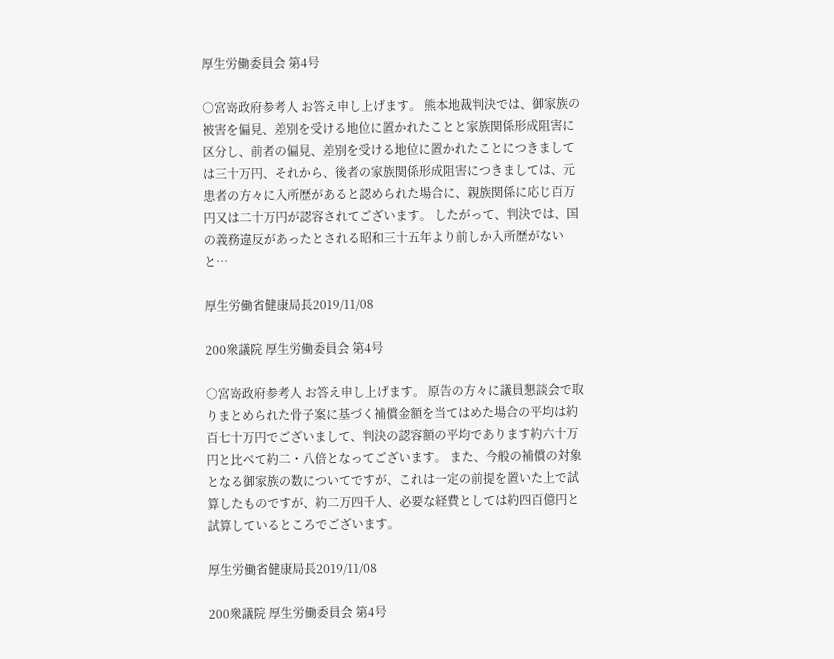厚生労働委員会 第4号

○宮嵜政府参考人 お答え申し上げます。 熊本地裁判決では、御家族の被害を偏見、差別を受ける地位に置かれたことと家族関係形成阻害に区分し、前者の偏見、差別を受ける地位に置かれたことにつきましては三十万円、それから、後者の家族関係形成阻害につきましては、元患者の方々に入所歴があると認められた場合に、親族関係に応じ百万円又は二十万円が認容されてございます。 したがって、判決では、国の義務違反があったとされる昭和三十五年より前しか入所歴がないと…

厚生労働省健康局長2019/11/08

200衆議院 厚生労働委員会 第4号

○宮嵜政府参考人 お答え申し上げます。 原告の方々に議員懇談会で取りまとめられた骨子案に基づく補償金額を当てはめた場合の平均は約百七十万円でございまして、判決の認容額の平均であります約六十万円と比べて約二・八倍となってございます。 また、今般の補償の対象となる御家族の数についてですが、これは一定の前提を置いた上で試算したものですが、約二万四千人、必要な経費としては約四百億円と試算しているところでございます。

厚生労働省健康局長2019/11/08

200衆議院 厚生労働委員会 第4号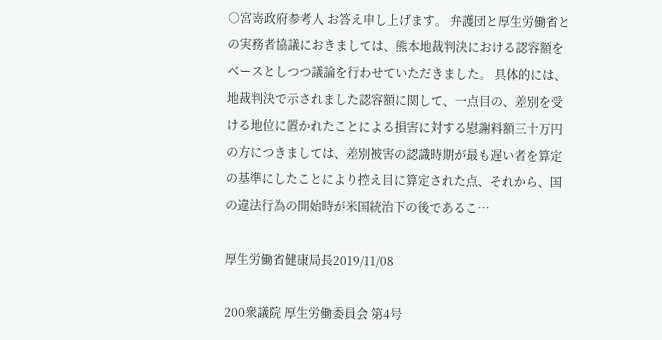○宮嵜政府参考人 お答え申し上げます。 弁護団と厚生労働省との実務者協議におきましては、熊本地裁判決における認容額をベースとしつつ議論を行わせていただきました。 具体的には、地裁判決で示されました認容額に関して、一点目の、差別を受ける地位に置かれたことによる損害に対する慰謝料額三十万円の方につきましては、差別被害の認識時期が最も遅い者を算定の基準にしたことにより控え目に算定された点、それから、国の違法行為の開始時が米国統治下の後であるこ…

厚生労働省健康局長2019/11/08

200衆議院 厚生労働委員会 第4号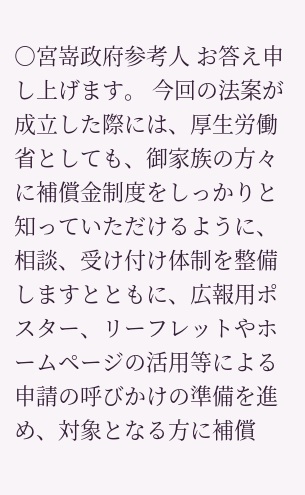○宮嵜政府参考人 お答え申し上げます。 今回の法案が成立した際には、厚生労働省としても、御家族の方々に補償金制度をしっかりと知っていただけるように、相談、受け付け体制を整備しますとともに、広報用ポスター、リーフレットやホームページの活用等による申請の呼びかけの準備を進め、対象となる方に補償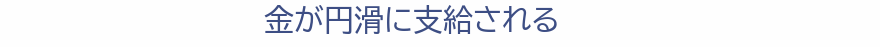金が円滑に支給される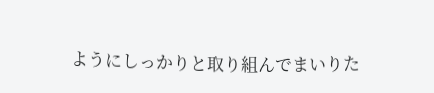ようにしっかりと取り組んでまいりた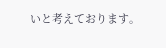いと考えております。